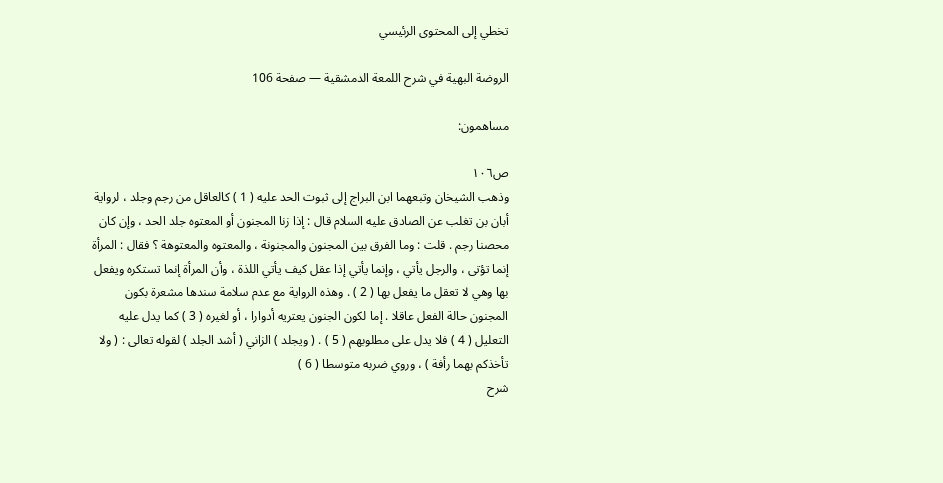تخطي إلى المحتوى الرئيسي

الروضة البهية في شرح اللمعة الدمشقية — صفحة 106

مساهمون:

ص١٠٦
وذهب الشيخان وتبعهما ابن البراج إلى ثبوت الحد عليه ( 1 ) كالعاقل من رجم وجلد ، لرواية أبان بن تغلب عن الصادق عليه السلام قال : إذا زنا المجنون أو المعتوه جلد الحد ، وإن كان محصنا رجم . قلت : وما الفرق بين المجنون والمجنونة ، والمعتوه والمعتوهة ؟ فقال : المرأة إنما تؤتى ، والرجل يأتي ، وإنما يأتي إذا عقل كيف يأتي اللذة ، وأن المرأة إنما تستكره ويفعل بها وهي لا تعقل ما يفعل بها ( 2 ) . وهذه الرواية مع عدم سلامة سندها مشعرة بكون المجنون حالة الفعل عاقلا . إما لكون الجنون يعتريه أدوارا ، أو لغيره ( 3 ) كما يدل عليه التعليل ( 4 ) فلا يدل على مطلوبهم ( 5 ) . ( ويجلد ) الزاني ( أشد الجلد ) لقوله تعالى : ( ولا تأخذكم بهما رأفة ) ، وروي ضربه متوسطا ( 6 )
شرح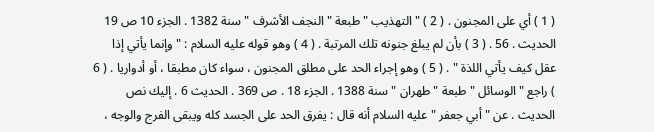( 1 ) أي على المجنون . ( 2 ) " التهذيب " طبعة " النجف الأشرف " سنة 1382 . الجزء 10 ص 19 الحديث . 56 . ( 3 ) بأن لم يبلغ جنونه تلك المرتبة . ( 4 ) وهو قوله عليه السلام : " وإنما يأتي إذا عقل كيف يأتي اللذة " . ( 5 ) وهو إجراء الحد على مطلق المجنون ، سواء كان مطبقا ، أو أدواريا . ( 6 ) راجع " الوسائل " طبعة " طهران " سنة 1388 . الجزء 18 . ص 369 . الحديث 6 . إليك نص الحديث . عن " أبي جعفر " عليه السلام أنه قال : يفرق الحد على الجسد كله ويبقى الفرج والوجه ،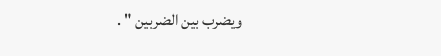ويضرب بين الضربين " .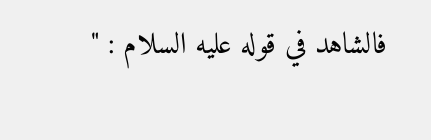فالشاهد في قوله عليه السلام : "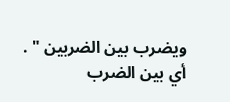ويضرب بين الضربين " . أي بين الضرب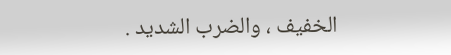الخفيف ، والضرب الشديد .